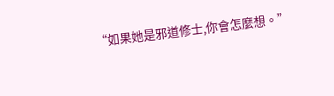“如果她是邪道修士,你會怎麼想。”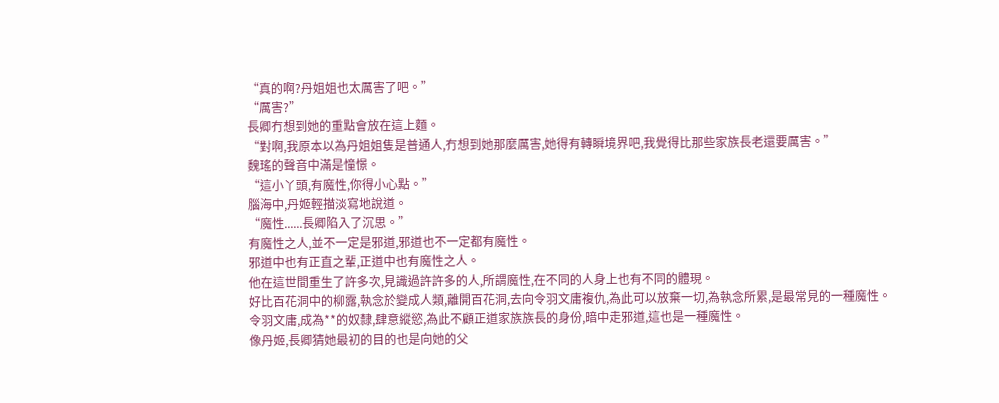“真的啊?丹姐姐也太厲害了吧。”
“厲害?”
長卿冇想到她的重點會放在這上麵。
“對啊,我原本以為丹姐姐隻是普通人,冇想到她那麼厲害,她得有轉瞬境界吧,我覺得比那些家族長老還要厲害。”
魏瑤的聲音中滿是憧憬。
“這小丫頭,有魔性,你得小心點。”
腦海中,丹姬輕描淡寫地說道。
“魔性......長卿陷入了沉思。”
有魔性之人,並不一定是邪道,邪道也不一定都有魔性。
邪道中也有正直之輩,正道中也有魔性之人。
他在這世間重生了許多次,見識過許許多的人,所謂魔性,在不同的人身上也有不同的體現。
好比百花洞中的柳露,執念於變成人類,離開百花洞,去向令羽文庸複仇,為此可以放棄一切,為執念所累,是最常見的一種魔性。
令羽文庸,成為**的奴隸,肆意縱慾,為此不顧正道家族族長的身份,暗中走邪道,這也是一種魔性。
像丹姬,長卿猜她最初的目的也是向她的父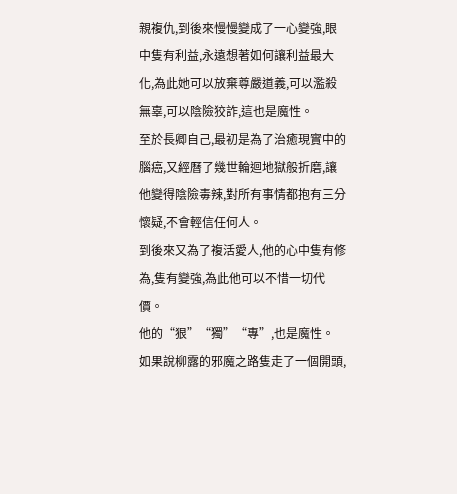親複仇,到後來慢慢變成了一心變強,眼中隻有利益,永遠想著如何讓利益最大化,為此她可以放棄尊嚴道義,可以濫殺無辜,可以陰險狡詐,這也是魔性。
至於長卿自己,最初是為了治癒現實中的腦癌,又經曆了幾世輪迴地獄般折磨,讓他變得陰險毒辣,對所有事情都抱有三分懷疑,不會輕信任何人。
到後來又為了複活愛人,他的心中隻有修為,隻有變強,為此他可以不惜一切代價。
他的“狠”“獨”“專”,也是魔性。
如果說柳露的邪魔之路隻走了一個開頭,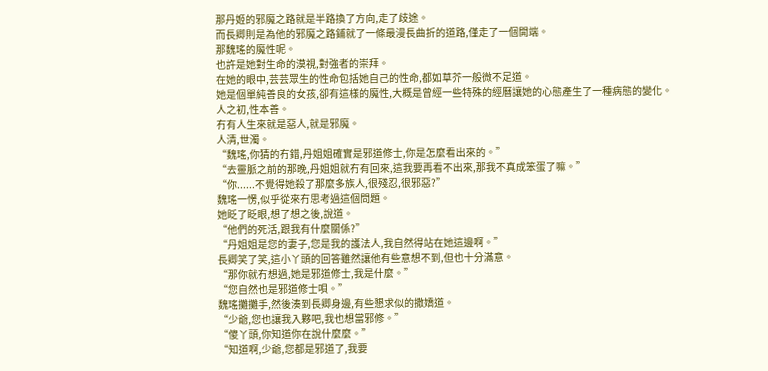那丹姬的邪魔之路就是半路換了方向,走了歧途。
而長卿則是為他的邪魔之路鋪就了一條最漫長曲折的道路,僅走了一個開端。
那魏瑤的魔性呢。
也許是她對生命的漠視,對強者的崇拜。
在她的眼中,芸芸眾生的性命包括她自己的性命,都如草芥一般微不足道。
她是個單純善良的女孩,卻有這樣的魔性,大概是曾經一些特殊的經曆讓她的心態產生了一種病態的變化。
人之初,性本善。
冇有人生來就是惡人,就是邪魔。
人清,世濁。
“魏瑤,你猜的冇錯,丹姐姐確實是邪道修士,你是怎麼看出來的。”
“去靈脈之前的那晚,丹姐姐就冇有回來,這我要再看不出來,那我不真成笨蛋了嘛。”
“你......不覺得她殺了那麼多族人,很殘忍,很邪惡?”
魏瑤一愣,似乎從來冇思考過這個問題。
她眨了眨眼,想了想之後,說道。
“他們的死活,跟我有什麼關係?”
“丹姐姐是您的妻子,您是我的護法人,我自然得站在她這邊啊。”
長卿笑了笑,這小丫頭的回答雖然讓他有些意想不到,但也十分滿意。
“那你就冇想過,她是邪道修士,我是什麼。”
“您自然也是邪道修士唄。”
魏瑤攤攤手,然後湊到長卿身邊,有些懇求似的撒嬌道。
“少爺,您也讓我入夥吧,我也想當邪修。”
“傻丫頭,你知道你在說什麼麼。”
“知道啊,少爺,您都是邪道了,我要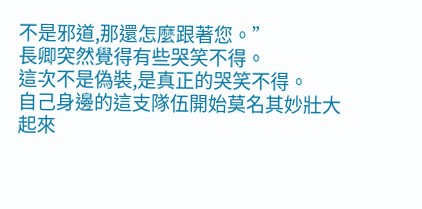不是邪道,那還怎麼跟著您。”
長卿突然覺得有些哭笑不得。
這次不是偽裝,是真正的哭笑不得。
自己身邊的這支隊伍開始莫名其妙壯大起來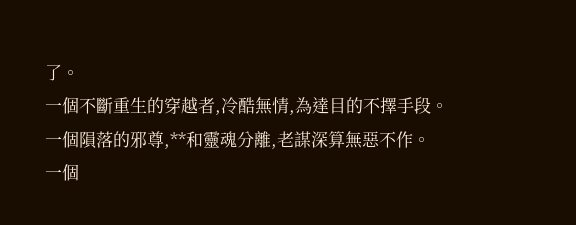了。
一個不斷重生的穿越者,冷酷無情,為達目的不擇手段。
一個隕落的邪尊,**和靈魂分離,老謀深算無惡不作。
一個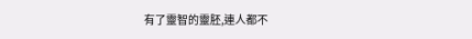有了靈智的靈胚,連人都不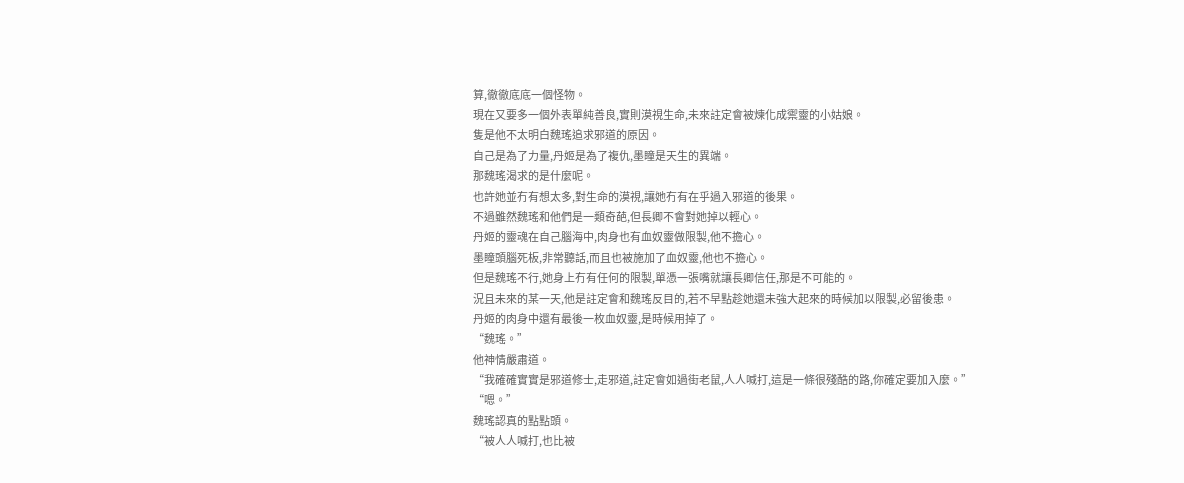算,徹徹底底一個怪物。
現在又要多一個外表單純善良,實則漠視生命,未來註定會被煉化成禦靈的小姑娘。
隻是他不太明白魏瑤追求邪道的原因。
自己是為了力量,丹姬是為了複仇,墨瞳是天生的異端。
那魏瑤渴求的是什麼呢。
也許她並冇有想太多,對生命的漠視,讓她冇有在乎過入邪道的後果。
不過雖然魏瑤和他們是一類奇葩,但長卿不會對她掉以輕心。
丹姬的靈魂在自己腦海中,肉身也有血奴靈做限製,他不擔心。
墨瞳頭腦死板,非常聽話,而且也被施加了血奴靈,他也不擔心。
但是魏瑤不行,她身上冇有任何的限製,單憑一張嘴就讓長卿信任,那是不可能的。
況且未來的某一天,他是註定會和魏瑤反目的,若不早點趁她還未強大起來的時候加以限製,必留後患。
丹姬的肉身中還有最後一枚血奴靈,是時候用掉了。
“魏瑤。”
他神情嚴肅道。
“我確確實實是邪道修士,走邪道,註定會如過街老鼠,人人喊打,這是一條很殘酷的路,你確定要加入麼。”
“嗯。”
魏瑤認真的點點頭。
“被人人喊打,也比被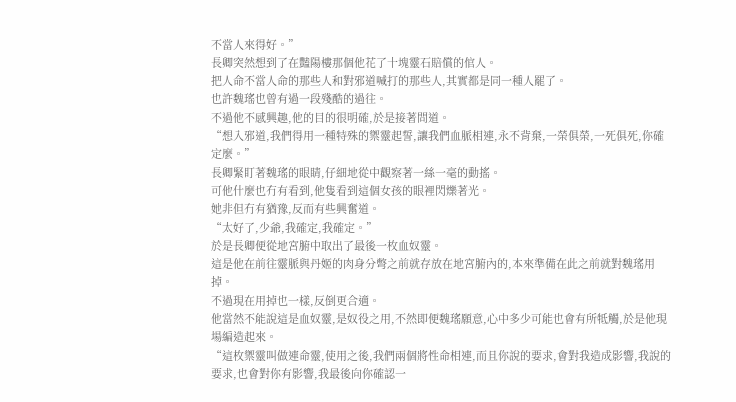不當人來得好。”
長卿突然想到了在豔陽樓那個他花了十塊靈石賠償的倌人。
把人命不當人命的那些人和對邪道喊打的那些人,其實都是同一種人罷了。
也許魏瑤也曾有過一段殘酷的過往。
不過他不感興趣,他的目的很明確,於是接著問道。
“想入邪道,我們得用一種特殊的禦靈起誓,讓我們血脈相連,永不背棄,一榮俱榮,一死俱死,你確定麼。”
長卿緊盯著魏瑤的眼睛,仔細地從中觀察著一絲一毫的動搖。
可他什麼也冇有看到,他隻看到這個女孩的眼裡閃爍著光。
她非但冇有猶豫,反而有些興奮道。
“太好了,少爺,我確定,我確定。”
於是長卿便從地宮腑中取出了最後一枚血奴靈。
這是他在前往靈脈與丹姬的肉身分彆之前就存放在地宮腑內的,本來準備在此之前就對魏瑤用掉。
不過現在用掉也一樣,反倒更合適。
他當然不能說這是血奴靈,是奴役之用,不然即便魏瑤願意,心中多少可能也會有所牴觸,於是他現場編造起來。
“這枚禦靈叫做連命靈,使用之後,我們兩個將性命相連,而且你說的要求,會對我造成影響,我說的要求,也會對你有影響,我最後向你確認一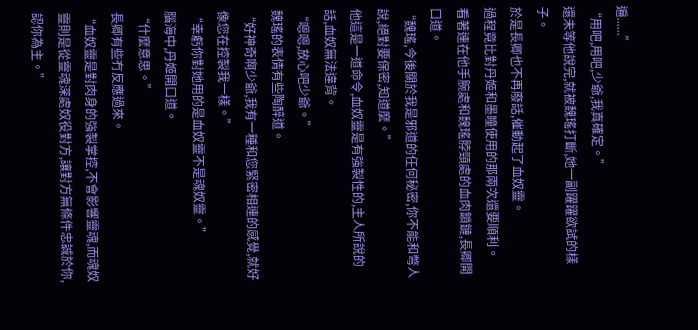遍......”
“用吧,用吧,少爺,我真確定。”
還未等他說完,就被魏瑤打斷,她一副躍躍欲試的樣子。
於是長卿也不再廢話,催動起了血奴靈。
過程竟比對丹姬和墨瞳使用的那兩次還要順利。
看著連在他手腕處和魏瑤脖頸處的血肉鎖鏈,長卿開口道。
“魏瑤,今後關於我是邪道的任何秘密,你不能和彆人說,絕對要保密,知道麼。”
他這是一道命令,血奴靈是有強製性的,主人所說的話,血奴無法違背。
“嗯嗯,放心吧少爺。”
魏瑤的表情有些陶醉道。
“好神奇啊少爺,我有一種和您緊密相連的感覺,就好像您在控製我一樣。”
“幸虧你對她用的是血奴靈不是魂奴靈。”
腦海中,丹姬開口道。
“什麼意思。”
長卿有些冇反應過來。
“血奴靈是對肉身的強製掌控,不會影響靈魂,而魂奴靈則是從靈魂深處奴役對方,讓對方無條件忠誠於你,認你為主。”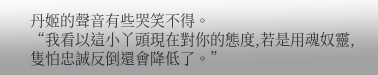丹姬的聲音有些哭笑不得。
“我看以這小丫頭現在對你的態度,若是用魂奴靈,隻怕忠誠反倒還會降低了。”